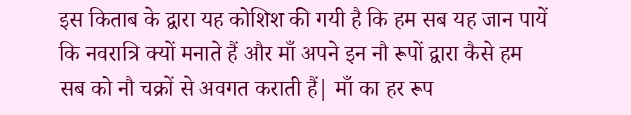इस किताब के द्वारा यह कोशिश की गयी है कि हम सब यह जान पायें कि नवरात्रि क्यों मनाते हैं और माँ अपने इन नौ रूपों द्वारा कैसे हम सब को नौ चक्रों से अवगत कराती हैं| माँ का हर रूप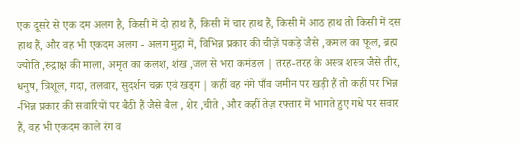एक दूसरे से एक दम अलग है, किसी में दो हाथ हैं, किसी में चार हाथ हैं, किसी में आठ हाथ तो किसी में दस हाथ हैं, और वह भी एकदम अलग - अलग मुद्रा में, विभिन्न प्रकार की चीज़ें पकड़े जैसे ,कमल का फूल, ब्रह्म ज्योति ,रुद्राक्ष की माला, अमृत का कलश, शंख ,जल से भरा कमंडल | तरह-तरह के अस्त्र शस्त्र जैसे तीर, धनुष, त्रिशूल, गदा, तलवार, सुदर्शन चक्र एवं खड्ग | कहीं वह नंगे पाँव जमीन पर खड़ी हैं तो कहीं पर भिन्न -भिन्न प्रकार की सवारियों पर बैठी हैं जैसे बैल , शेर ,चीते , और कहीं तेज़ रफ्तार में भागते हुए गधे पर सवार हैं, वह भी एकदम काले रंग व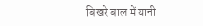बिखरे बाल में यानी